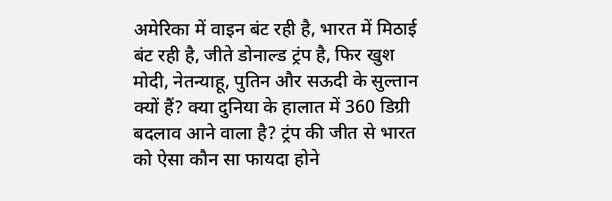अमेरिका में वाइन बंट रही है, भारत में मिठाई बंट रही है, जीते डोनाल्ड ट्रंप है, फिर खुश मोदी, नेतन्याहू, पुतिन और सऊदी के सुल्तान क्यों हैं? क्या दुनिया के हालात में 360 डिग्री बदलाव आने वाला है? ट्रंप की जीत से भारत को ऐसा कौन सा फायदा होने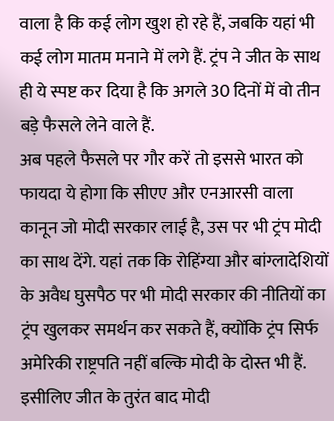वाला है कि कई लोग खुश हो रहे हैं, जबकि यहां भी कई लोग मातम मनाने में लगे हैं. ट्रंप ने जीत के साथ ही ये स्पष्ट कर दिया है कि अगले 30 दिनों में वो तीन बड़े फैसले लेने वाले हैं.
अब पहले फैसले पर गौर करें तो इससे भारत को फायदा ये होगा कि सीएए और एनआरसी वाला कानून जो मोदी सरकार लाई है, उस पर भी ट्रंप मोदी का साथ देंगे. यहां तक कि रोहिंग्या और बांग्लादेशियों के अवैध घुसपैठ पर भी मोदी सरकार की नीतियों का ट्रंप खुलकर समर्थन कर सकते हैं, क्योंकि ट्रंप सिर्फ अमेरिकी राष्ट्रपति नहीं बल्कि मोदी के दोस्त भी हैं. इसीलिए जीत के तुरंत बाद मोदी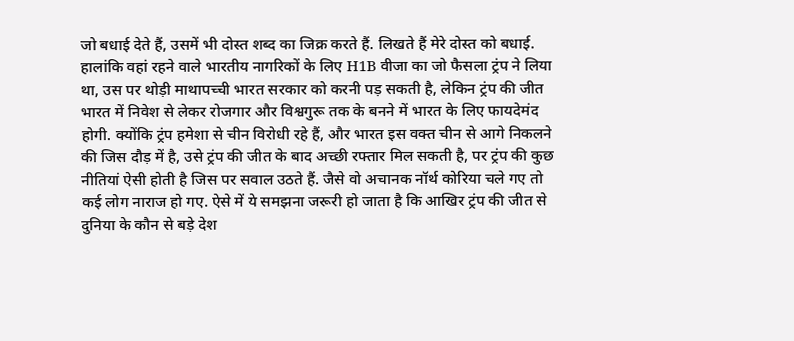जो बधाई देते हैं, उसमें भी दोस्त शब्द का जिक्र करते हैं. लिखते हैं मेरे दोस्त को बधाई.
हालांकि वहां रहने वाले भारतीय नागरिकों के लिए H1B वीजा का जो फैसला ट्रंप ने लिया था, उस पर थोड़ी माथापच्ची भारत सरकार को करनी पड़ सकती है, लेकिन ट्रंप की जीत भारत में निवेश से लेकर रोजगार और विश्वगुरू तक के बनने में भारत के लिए फायदेमंद होगी. क्योंकि ट्रंप हमेशा से चीन विरोधी रहे हैं, और भारत इस वक्त चीन से आगे निकलने की जिस दौड़ में है, उसे ट्रंप की जीत के बाद अच्छी रफ्तार मिल सकती है, पर ट्रंप की कुछ नीतियां ऐसी होती है जिस पर सवाल उठते हैं. जैसे वो अचानक नॉर्थ कोरिया चले गए तो कई लोग नाराज हो गए. ऐसे में ये समझना जरूरी हो जाता है कि आखिर ट्रंप की जीत से दुनिया के कौन से बड़े देश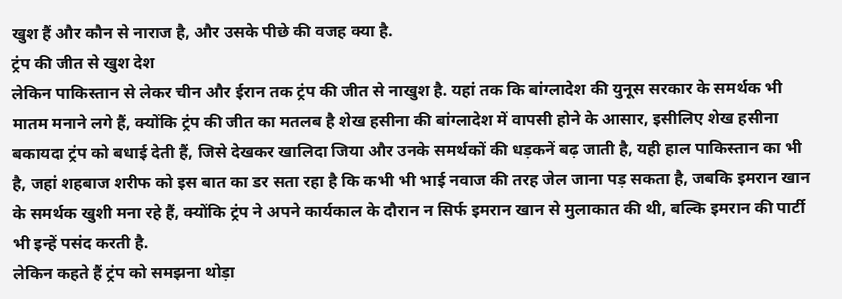खुश हैं और कौन से नाराज है, और उसके पीछे की वजह क्या है.
ट्रंप की जीत से खुश देश
लेकिन पाकिस्तान से लेकर चीन और ईरान तक ट्रंप की जीत से नाखुश है. यहां तक कि बांग्लादेश की युनूस सरकार के समर्थक भी मातम मनाने लगे हैं, क्योंकि ट्रंप की जीत का मतलब है शेख हसीना की बांग्लादेश में वापसी होने के आसार, इसीलिए शेख हसीना बकायदा ट्रंप को बधाई देती हैं, जिसे देखकर खालिदा जिया और उनके समर्थकों की धड़कनें बढ़ जाती है, यही हाल पाकिस्तान का भी है, जहां शहबाज शरीफ को इस बात का डर सता रहा है कि कभी भी भाई नवाज की तरह जेल जाना पड़ सकता है, जबकि इमरान खान के समर्थक खुशी मना रहे हैं, क्योंकि ट्रंप ने अपने कार्यकाल के दौरान न सिर्फ इमरान खान से मुलाकात की थी, बल्कि इमरान की पार्टी भी इन्हें पसंद करती है.
लेकिन कहते हैं ट्रंप को समझना थोड़ा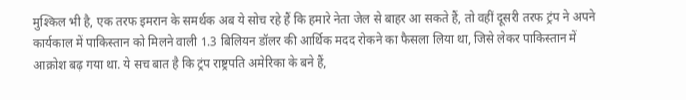मुश्किल भी है, एक तरफ इमरान के समर्थक अब ये सोच रहे हैं कि हमारे नेता जेल से बाहर आ सकते हैं, तो वहीं दूसरी तरफ ट्रंप ने अपने कार्यकाल में पाकिस्तान को मिलने वाली 1.3 बिलियन डॉलर की आर्थिक मदद रोकने का फैसला लिया था, जिसे लेकर पाकिस्तान में आक्रोश बढ़ गया था. ये सच बात है कि ट्रंप राष्ट्रपति अमेरिका के बने हैं,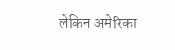लेकिन अमेरिका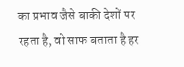का प्रभाव जैसे बाकी देशों पर रहता है, वो साफ बताता है हर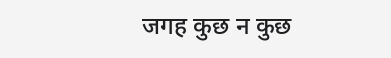जगह कुछ न कुछ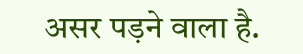असर पड़ने वाला है.